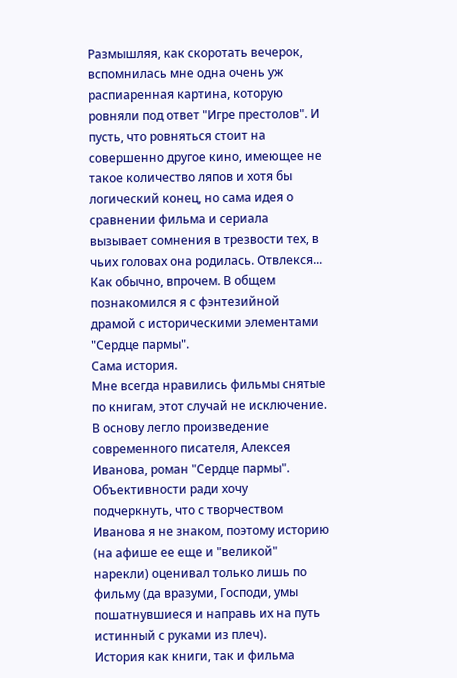Размышляя, как скоротать вечерок, вспомнилась мне одна очень уж распиаренная картина, которую ровняли под ответ "Игре престолов". И пусть, что ровняться стоит на совершенно другое кино, имеющее не такое количество ляпов и хотя бы логический конец, но сама идея о сравнении фильма и сериала вызывает сомнения в трезвости тех, в чьих головах она родилась. Отвлекся... Как обычно, впрочем. В общем познакомился я с фэнтезийной драмой с историческими элементами "Сердце пармы".
Сама история.
Мне всегда нравились фильмы снятые по книгам, этот случай не исключение. В основу легло произведение современного писателя, Алексея Иванова, роман "Сердце пармы". Объективности ради хочу подчеркнуть, что с творчеством Иванова я не знаком, поэтому историю (на афише ее еще и "великой" нарекли) оценивал только лишь по фильму (да вразуми, Господи, умы пошатнувшиеся и направь их на путь истинный с руками из плеч).
История как книги, так и фильма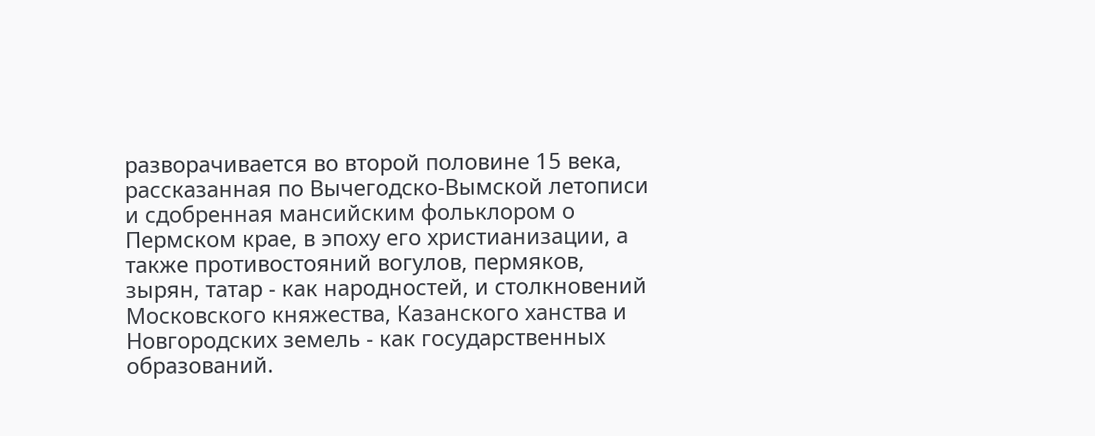разворачивается во второй половине 15 века, рассказанная по Вычегодско-Вымской летописи и сдобренная мансийским фольклором о Пермском крае, в эпоху его христианизации, а также противостояний вогулов, пермяков, зырян, татар - как народностей, и столкновений Московского княжества, Казанского ханства и Новгородских земель - как государственных образований.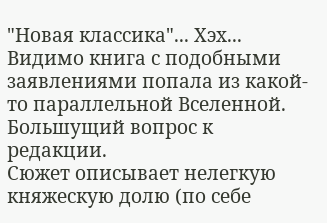"Новая классика"... Хэх... Видимо книга с подобными заявлениями попала из какой-то параллельной Вселенной. Большущий вопрос к редакции.
Сюжет описывает нелегкую княжескую долю (по себе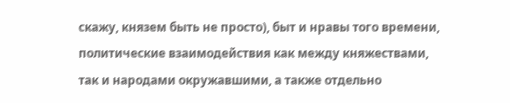скажу, князем быть не просто), быт и нравы того времени, политические взаимодействия как между княжествами, так и народами окружавшими, а также отдельно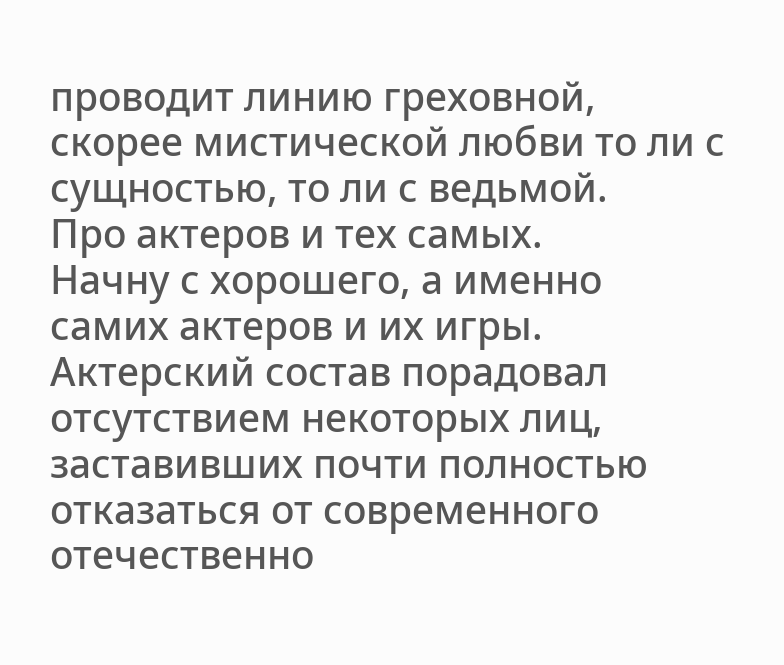проводит линию греховной, скорее мистической любви то ли с сущностью, то ли с ведьмой.
Про актеров и тех самых.
Начну с хорошего, а именно самих актеров и их игры. Актерский состав порадовал отсутствием некоторых лиц, заставивших почти полностью отказаться от современного отечественно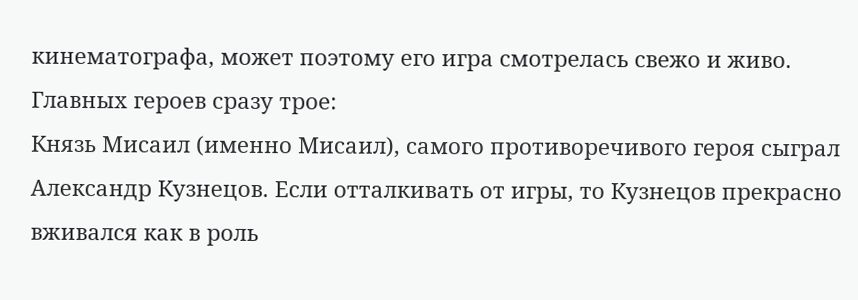кинематографа, может поэтому его игра смотрелась свежо и живо.
Главных героев сразу трое:
Князь Мисаил (именно Мисаил), самого противоречивого героя сыграл Александр Кузнецов. Если отталкивать от игры, то Кузнецов прекрасно вживался как в роль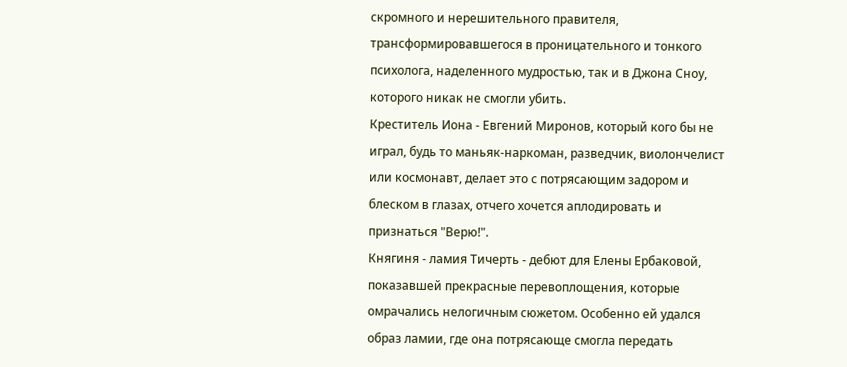скромного и нерешительного правителя, трансформировавшегося в проницательного и тонкого психолога, наделенного мудростью, так и в Джона Сноу, которого никак не смогли убить.
Креститель Иона - Евгений Миронов, который кого бы не играл, будь то маньяк-наркоман, разведчик, виолончелист или космонавт, делает это с потрясающим задором и блеском в глазах, отчего хочется аплодировать и признаться "Верю!".
Княгиня - ламия Тичерть - дебют для Елены Ербаковой, показавшей прекрасные перевоплощения, которые омрачались нелогичным сюжетом. Особенно ей удался образ ламии, где она потрясающе смогла передать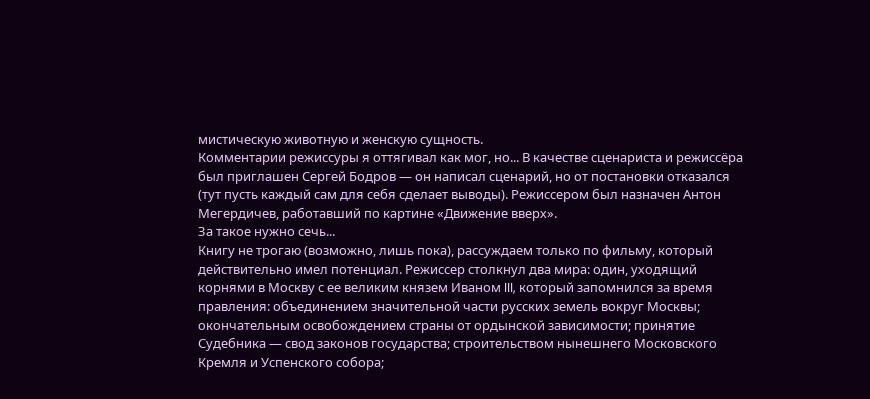мистическую животную и женскую сущность.
Комментарии режиссуры я оттягивал как мог, но... В качестве сценариста и режиссёра был приглашен Сергей Бодров — он написал сценарий, но от постановки отказался (тут пусть каждый сам для себя сделает выводы). Режиссером был назначен Антон Мегердичев, работавший по картине «Движение вверх».
За такое нужно сечь...
Книгу не трогаю (возможно, лишь пока), рассуждаем только по фильму, который действительно имел потенциал. Режиссер столкнул два мира: один, уходящий корнями в Москву с ее великим князем Иваном III, который запомнился за время правления: объединением значительной части русских земель вокруг Москвы; окончательным освобождением страны от ордынской зависимости; принятие Судебника — свод законов государства; строительством нынешнего Московского Кремля и Успенского собора;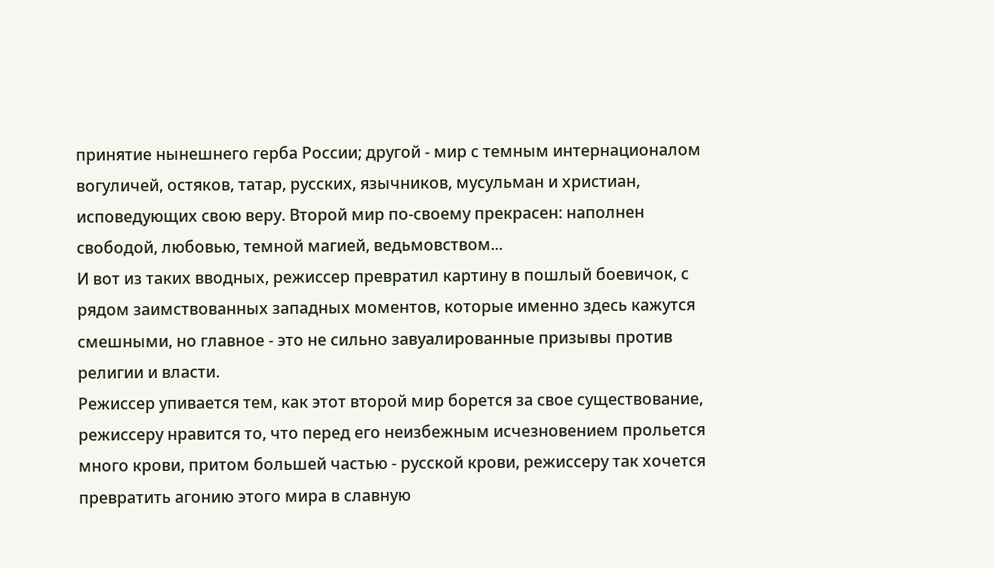принятие нынешнего герба России; другой - мир с темным интернационалом вогуличей, остяков, татар, русских, язычников, мусульман и христиан, исповедующих свою веру. Второй мир по-своему прекрасен: наполнен свободой, любовью, темной магией, ведьмовством...
И вот из таких вводных, режиссер превратил картину в пошлый боевичок, с рядом заимствованных западных моментов, которые именно здесь кажутся смешными, но главное - это не сильно завуалированные призывы против религии и власти.
Режиссер упивается тем, как этот второй мир борется за свое существование, режиссеру нравится то, что перед его неизбежным исчезновением прольется много крови, притом большей частью - русской крови, режиссеру так хочется превратить агонию этого мира в славную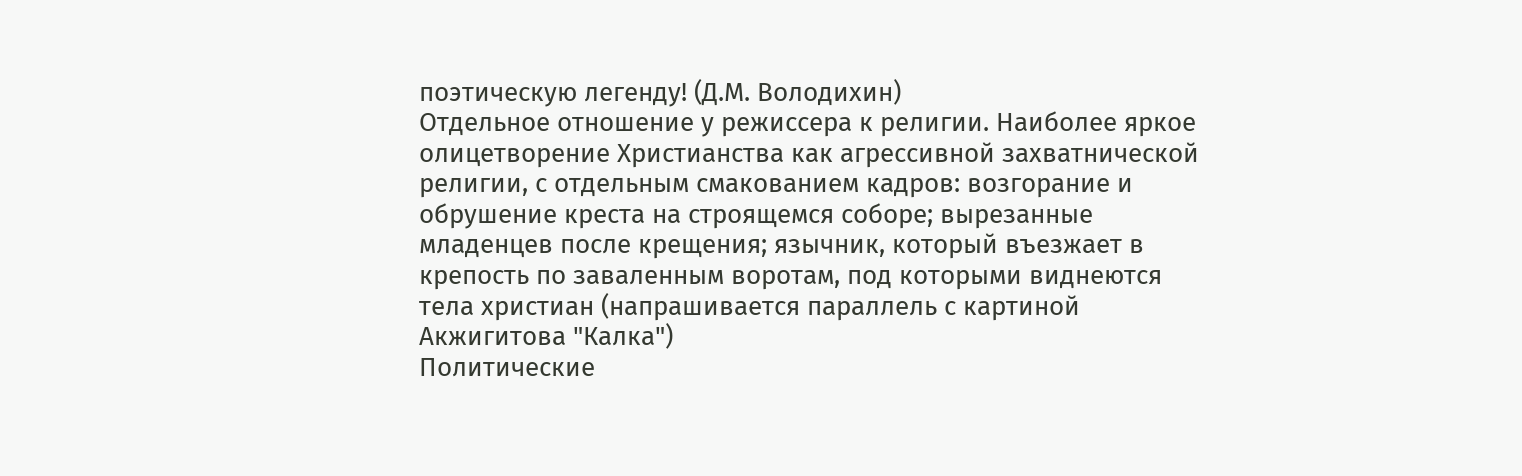поэтическую легенду! (Д.М. Володихин)
Отдельное отношение у режиссера к религии. Наиболее яркое олицетворение Христианства как агрессивной захватнической религии, с отдельным смакованием кадров: возгорание и обрушение креста на строящемся соборе; вырезанные младенцев после крещения; язычник, который въезжает в крепость по заваленным воротам, под которыми виднеются тела христиан (напрашивается параллель с картиной Акжигитова "Калка")
Политические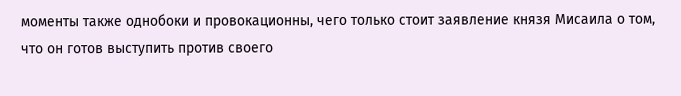моменты также однобоки и провокационны, чего только стоит заявление князя Мисаила о том, что он готов выступить против своего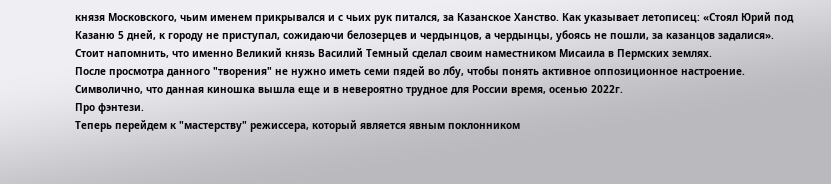князя Московского, чьим именем прикрывался и с чьих рук питался, за Казанское Ханство. Как указывает летописец: «Стоял Юрий под Казаню 5 дней, к городу не приступал, сожидаючи белозерцев и чердынцов, а чердынцы, убоясь не пошли, за казанцов задалися». Стоит напомнить, что именно Великий князь Василий Темный сделал своим наместником Мисаила в Пермских землях.
После просмотра данного "творения" не нужно иметь семи пядей во лбу, чтобы понять активное оппозиционное настроение. Символично, что данная киношка вышла еще и в невероятно трудное для России время, осенью 2022г.
Про фэнтези.
Теперь перейдем к "мастерству" режиссера, который является явным поклонником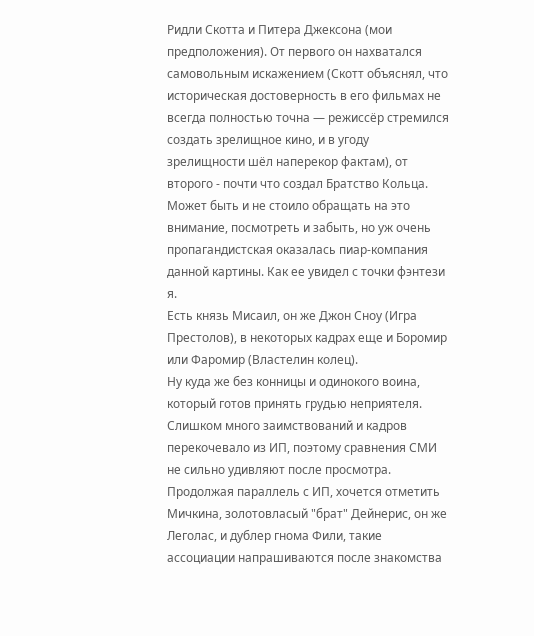Ридли Скотта и Питера Джексона (мои предположения). От первого он нахватался самовольным искажением (Скотт объяснял, что историческая достоверность в его фильмах не всегда полностью точна — режиссёр стремился создать зрелищное кино, и в угоду зрелищности шёл наперекор фактам), от второго - почти что создал Братство Кольца.
Может быть и не стоило обращать на это внимание, посмотреть и забыть, но уж очень пропагандистская оказалась пиар-компания данной картины. Как ее увидел с точки фэнтези я.
Есть князь Мисаил, он же Джон Сноу (Игра Престолов), в некоторых кадрах еще и Боромир или Фаромир (Властелин колец).
Ну куда же без конницы и одинокого воина, который готов принять грудью неприятеля. Слишком много заимствований и кадров перекочевало из ИП, поэтому сравнения СМИ не сильно удивляют после просмотра.
Продолжая параллель с ИП, хочется отметить Мичкина, золотовласый "брат" Дейнерис, он же Леголас, и дублер гнома Фили, такие ассоциации напрашиваются после знакомства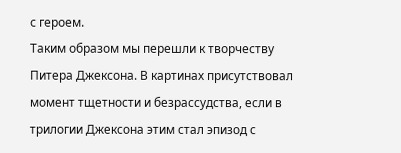с героем.
Таким образом мы перешли к творчеству Питера Джексона. В картинах присутствовал момент тщетности и безрассудства, если в трилогии Джексона этим стал эпизод с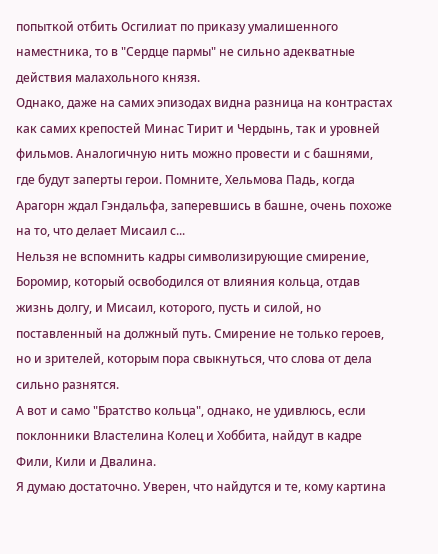попыткой отбить Осгилиат по приказу умалишенного наместника, то в "Сердце пармы" не сильно адекватные действия малахольного князя.
Однако, даже на самих эпизодах видна разница на контрастах как самих крепостей Минас Тирит и Чердынь, так и уровней фильмов. Аналогичную нить можно провести и с башнями, где будут заперты герои. Помните, Хельмова Падь, когда Арагорн ждал Гэндальфа, заперевшись в башне, очень похоже на то, что делает Мисаил с...
Нельзя не вспомнить кадры символизирующие смирение, Боромир, который освободился от влияния кольца, отдав жизнь долгу, и Мисаил, которого, пусть и силой, но поставленный на должный путь. Смирение не только героев, но и зрителей, которым пора свыкнуться, что слова от дела сильно разнятся.
А вот и само "Братство кольца", однако, не удивлюсь, если поклонники Властелина Колец и Хоббита, найдут в кадре Фили, Кили и Двалина.
Я думаю достаточно. Уверен, что найдутся и те, кому картина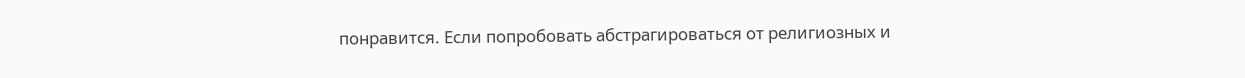понравится. Если попробовать абстрагироваться от религиозных и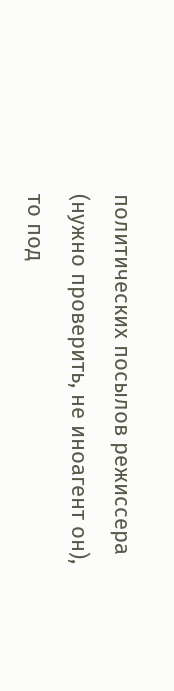политических посылов режиссера (нужно проверить, не иноагент он), то под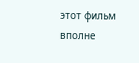этот фильм вполне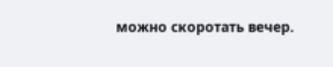можно скоротать вечер.